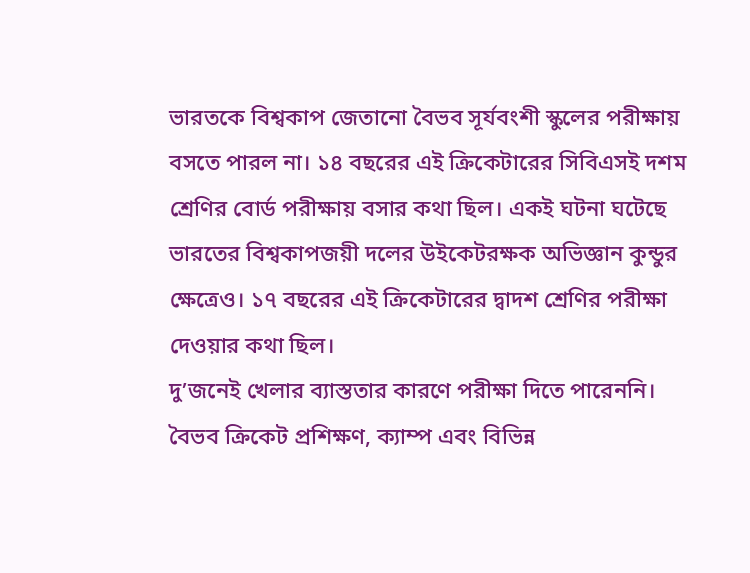ভারতকে বিশ্বকাপ জেতানো বৈভব সূর্যবংশী স্কুলের পরীক্ষায় বসতে পারল না। ১৪ বছরের এই ক্রিকেটারের সিবিএসই দশম শ্রেণির বোর্ড পরীক্ষায় বসার কথা ছিল। একই ঘটনা ঘটেছে ভারতের বিশ্বকাপজয়ী দলের উইকেটরক্ষক অভিজ্ঞান কুন্ডুর ক্ষেত্রেও। ১৭ বছরের এই ক্রিকেটারের দ্বাদশ শ্রেণির পরীক্ষা দেওয়ার কথা ছিল।
দু’জনেই খেলার ব্যাস্ততার কারণে পরীক্ষা দিতে পারেননি। বৈভব ক্রিকেট প্রশিক্ষণ, ক্যাম্প এবং বিভিন্ন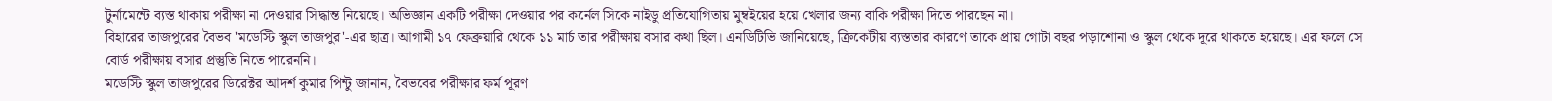টুর্নামেন্টে ব্যস্ত থাকায় পরীক্ষা না দেওয়ার সিদ্ধান্ত নিয়েছে। অভিজ্ঞান একটি পরীক্ষা দেওয়ার পর কর্নেল সিকে নাইডু প্রতিযোগিতায় মুম্বইয়ের হয়ে খেলার জন্য বাকি পরীক্ষা দিতে পারছেন না।
বিহারের তাজপুরের বৈভব 'মডেস্টি স্কুল তাজপুর'-এর ছাত্র। আগামী ১৭ ফেব্রুয়ারি থেকে ১১ মার্চ তার পরীক্ষায় বসার কথা ছিল। এনডিটিভি জানিয়েছে, ক্রিকেটীয় ব্যস্ততার কারণে তাকে প্রায় গোটা বছর পড়াশোনা ও স্কুল থেকে দূরে থাকতে হয়েছে। এর ফলে সে বোর্ড পরীক্ষায় বসার প্রস্তুতি নিতে পারেননি।
মডেস্টি স্কুল তাজপুরের ডিরেক্টর আদর্শ কুমার পিন্টু জানান, বৈভবের পরীক্ষার ফর্ম পূরণ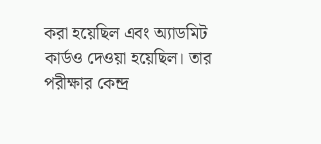করা হয়েছিল এবং অ্যাডমিট কার্ডও দেওয়া হয়েছিল। তার পরীক্ষার কেন্দ্র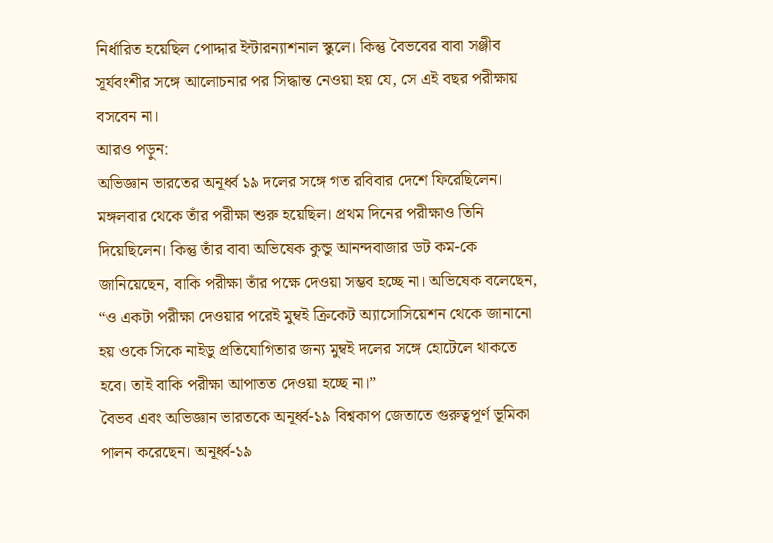নির্ধারিত হয়েছিল পোদ্দার ইন্টারন্যাশনাল স্কুলে। কিন্তু বৈভবের বাবা সঞ্জীব সূর্যবংশীর সঙ্গে আলোচনার পর সিদ্ধান্ত নেওয়া হয় যে, সে এই বছর পরীক্ষায় বসবেন না।
আরও পড়ুন:
অভিজ্ঞান ভারতের অনূর্ধ্ব ১৯ দলের সঙ্গে গত রবিবার দেশে ফিরেছিলেন। মঙ্গলবার থেকে তাঁর পরীক্ষা শুরু হয়েছিল। প্রথম দিনের পরীক্ষাও তিনি দিয়েছিলেন। কিন্তু তাঁর বাবা অভিষেক কুন্ডু আনন্দবাজার ডট কম-কে জানিয়েছেন, বাকি পরীক্ষা তাঁর পক্ষে দেওয়া সম্ভব হচ্ছে না। অভিষেক বলেছেন, “ও একটা পরীক্ষা দেওয়ার পরেই মুম্বই ক্রিকেট অ্যাসোসিয়েশন থেকে জানানো হয় ওকে সিকে নাইডু প্রতিযোগিতার জন্য মুম্বই দলের সঙ্গে হোটেলে থাকতে হবে। তাই বাকি পরীক্ষা আপাতত দেওয়া হচ্ছে না।”
বৈভব এবং অভিজ্ঞান ভারতকে অনূর্ধ্ব-১৯ বিশ্বকাপ জেতাতে গুরুত্বপূর্ণ ভূমিকা পালন করেছেন। অনূর্ধ্ব-১৯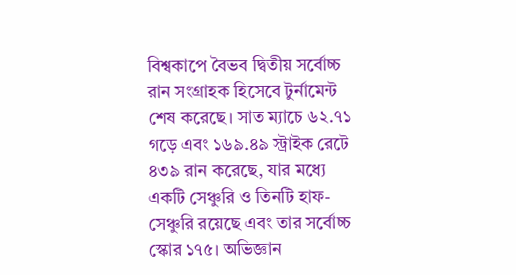বিশ্বকাপে বৈভব দ্বিতীয় সর্বোচ্চ রান সংগ্রাহক হিসেবে টুর্নামেন্ট শেষ করেছে। সাত ম্যাচে ৬২.৭১ গড়ে এবং ১৬৯.৪৯ স্ট্রাইক রেটে ৪৩৯ রান করেছে, যার মধ্যে একটি সেঞ্চুরি ও তিনটি হাফ-সেঞ্চুরি রয়েছে এবং তার সর্বোচ্চ স্কোর ১৭৫। অভিজ্ঞান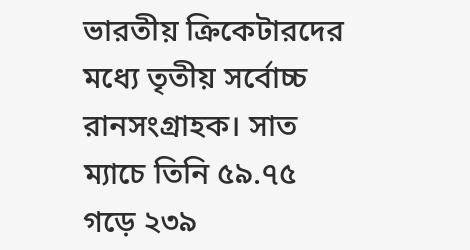ভারতীয় ক্রিকেটারদের মধ্যে তৃতীয় সর্বোচ্চ রানসংগ্রাহক। সাত ম্যাচে তিনি ৫৯.৭৫ গড়ে ২৩৯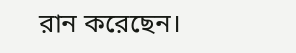রান করেছেন।